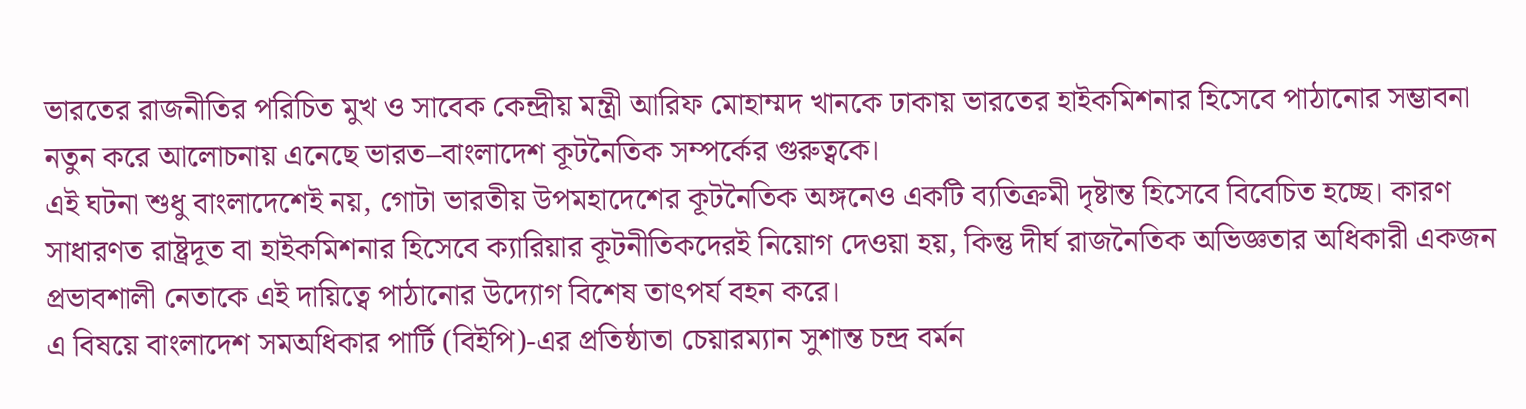ভারতের রাজনীতির পরিচিত মুখ ও সাবেক কেন্দ্রীয় মন্ত্রী আরিফ মোহাম্মদ খানকে ঢাকায় ভারতের হাইকমিশনার হিসেবে পাঠানোর সম্ভাবনা নতুন করে আলোচনায় এনেছে ভারত–বাংলাদেশ কূটনৈতিক সম্পর্কের গুরুত্বকে।
এই ঘটনা শুধু বাংলাদেশেই নয়, গোটা ভারতীয় উপমহাদেশের কূটনৈতিক অঙ্গনেও একটি ব্যতিক্রমী দৃষ্টান্ত হিসেবে বিবেচিত হচ্ছে। কারণ সাধারণত রাষ্ট্রদূত বা হাইকমিশনার হিসেবে ক্যারিয়ার কূটনীতিকদেরই নিয়োগ দেওয়া হয়, কিন্তু দীর্ঘ রাজনৈতিক অভিজ্ঞতার অধিকারী একজন প্রভাবশালী নেতাকে এই দায়িত্বে পাঠানোর উদ্যোগ বিশেষ তাৎপর্য বহন করে।
এ বিষয়ে বাংলাদেশ সমঅধিকার পার্টি (বিইপি)-এর প্রতিষ্ঠাতা চেয়ারম্যান সুশান্ত চন্দ্র বর্মন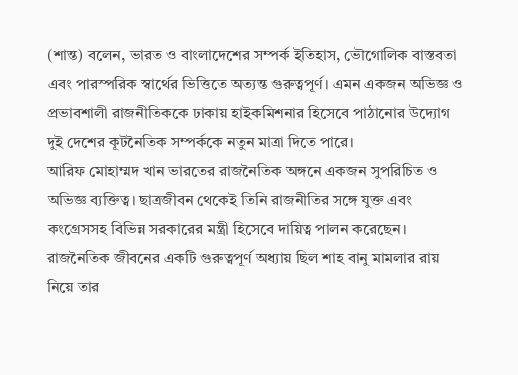(শান্ত) বলেন, ভারত ও বাংলাদেশের সম্পর্ক ইতিহাস, ভৌগোলিক বাস্তবতা এবং পারস্পরিক স্বার্থের ভিত্তিতে অত্যন্ত গুরুত্বপূর্ণ। এমন একজন অভিজ্ঞ ও প্রভাবশালী রাজনীতিককে ঢাকায় হাইকমিশনার হিসেবে পাঠানোর উদ্যোগ দুই দেশের কূটনৈতিক সম্পর্ককে নতুন মাত্রা দিতে পারে।
আরিফ মোহাম্মদ খান ভারতের রাজনৈতিক অঙ্গনে একজন সুপরিচিত ও অভিজ্ঞ ব্যক্তিত্ব। ছাত্রজীবন থেকেই তিনি রাজনীতির সঙ্গে যুক্ত এবং কংগ্রেসসহ বিভিন্ন সরকারের মন্ত্রী হিসেবে দায়িত্ব পালন করেছেন। রাজনৈতিক জীবনের একটি গুরুত্বপূর্ণ অধ্যায় ছিল শাহ বানু মামলার রায় নিয়ে তার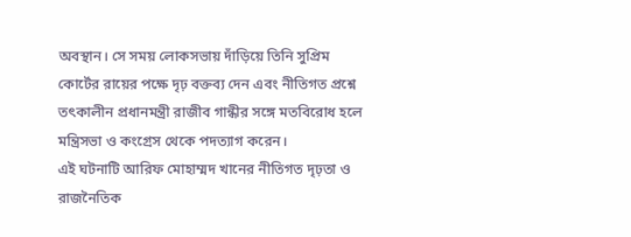অবস্থান। সে সময় লোকসভায় দাঁড়িয়ে তিনি সুপ্রিম কোর্টের রায়ের পক্ষে দৃঢ় বক্তব্য দেন এবং নীতিগত প্রশ্নে তৎকালীন প্রধানমন্ত্রী রাজীব গান্ধীর সঙ্গে মতবিরোধ হলে মন্ত্রিসভা ও কংগ্রেস থেকে পদত্যাগ করেন।
এই ঘটনাটি আরিফ মোহাম্মদ খানের নীতিগত দৃঢ়তা ও রাজনৈতিক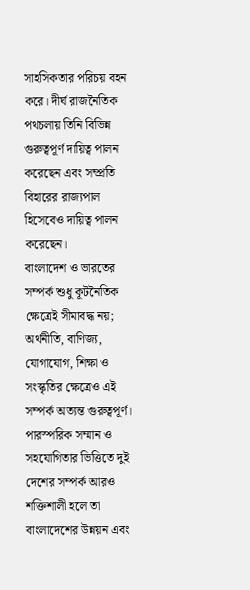সাহসিকতার পরিচয় বহন করে। দীর্ঘ রাজনৈতিক পথচলায় তিনি বিভিন্ন গুরুত্বপূর্ণ দায়িত্ব পালন করেছেন এবং সম্প্রতি বিহারের রাজ্যপাল হিসেবেও দায়িত্ব পালন করেছেন।
বাংলাদেশ ও ভারতের সম্পর্ক শুধু কূটনৈতিক ক্ষেত্রেই সীমাবদ্ধ নয়; অর্থনীতি, বাণিজ্য, যোগাযোগ, শিক্ষা ও সংস্কৃতির ক্ষেত্রেও এই সম্পর্ক অত্যন্ত গুরুত্বপূর্ণ। পারস্পরিক সম্মান ও সহযোগিতার ভিত্তিতে দুই দেশের সম্পর্ক আরও শক্তিশালী হলে তা বাংলাদেশের উন্নয়ন এবং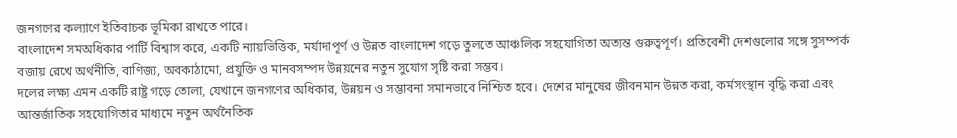জনগণের কল্যাণে ইতিবাচক ভূমিকা রাখতে পারে।
বাংলাদেশ সমঅধিকার পার্টি বিশ্বাস করে, একটি ন্যায়ভিত্তিক, মর্যাদাপূর্ণ ও উন্নত বাংলাদেশ গড়ে তুলতে আঞ্চলিক সহযোগিতা অত্যন্ত গুরুত্বপূর্ণ। প্রতিবেশী দেশগুলোর সঙ্গে সুসম্পর্ক বজায় রেখে অর্থনীতি, বাণিজ্য, অবকাঠামো, প্রযুক্তি ও মানবসম্পদ উন্নয়নের নতুন সুযোগ সৃষ্টি করা সম্ভব।
দলের লক্ষ্য এমন একটি রাষ্ট্র গড়ে তোলা, যেখানে জনগণের অধিকার, উন্নয়ন ও সম্ভাবনা সমানভাবে নিশ্চিত হবে। দেশের মানুষের জীবনমান উন্নত করা, কর্মসংস্থান বৃদ্ধি করা এবং আন্তর্জাতিক সহযোগিতার মাধ্যমে নতুন অর্থনৈতিক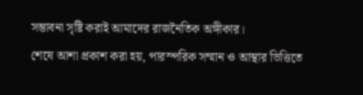সম্ভাবনা সৃষ্টি করাই আমাদের রাজনৈতিক অঙ্গীকার।
শেষে আশা প্রকাশ করা হয়, পারস্পরিক সম্মান ও আস্থার ভিত্তিতে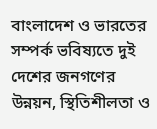বাংলাদেশ ও ভারতের সম্পর্ক ভবিষ্যতে দুই দেশের জনগণের উন্নয়ন, স্থিতিশীলতা ও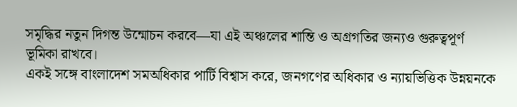সমৃদ্ধির নতুন দিগন্ত উন্মোচন করবে—যা এই অঞ্চলের শান্তি ও অগ্রগতির জন্যও গুরুত্বপূর্ণ ভূমিকা রাখবে।
একই সঙ্গে বাংলাদেশ সমঅধিকার পার্টি বিশ্বাস করে, জনগণের অধিকার ও ন্যায়ভিত্তিক উন্নয়নকে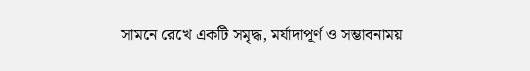সামনে রেখে একটি সমৃদ্ধ, মর্যাদাপূর্ণ ও সম্ভাবনাময়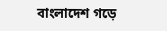বাংলাদেশ গড়ে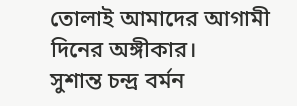তোলাই আমাদের আগামী দিনের অঙ্গীকার।
সুশান্ত চন্দ্র বর্মন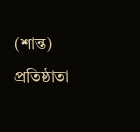(শান্ত)
প্রতিষ্ঠাতা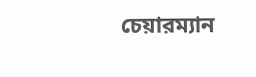চেয়ারম্যান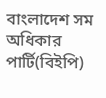বাংলাদেশ সম অধিকার পার্টি(বিইপি)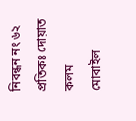নিবন্ধন নং ৬২ প্রতিকঃ দোয়াত কলম
মোবাইল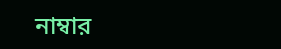নাম্বার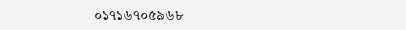০১৭১৬৭০৫৯৬৮